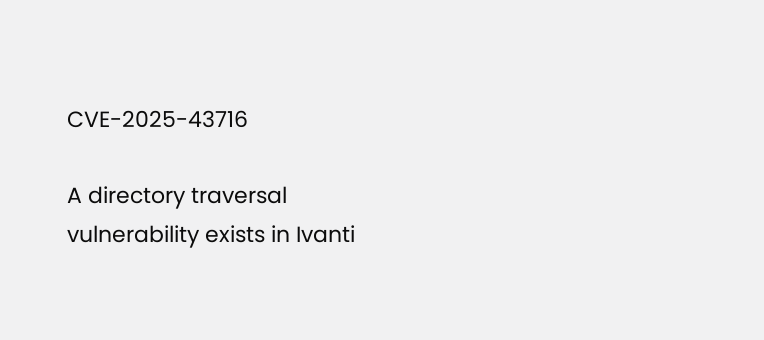CVE-2025-43716

A directory traversal vulnerability exists in Ivanti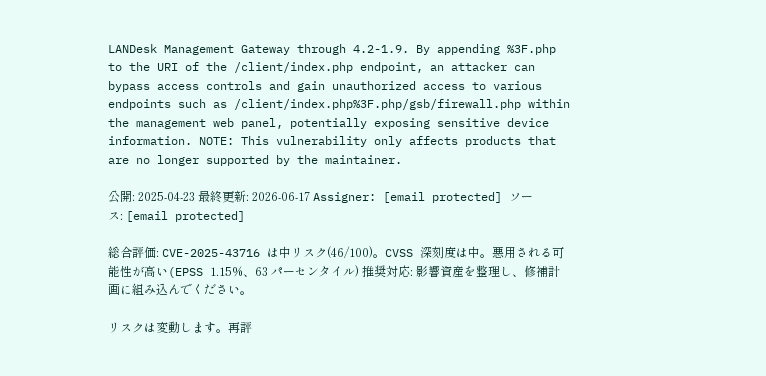LANDesk Management Gateway through 4.2-1.9. By appending %3F.php to the URI of the /client/index.php endpoint, an attacker can bypass access controls and gain unauthorized access to various endpoints such as /client/index.php%3F.php/gsb/firewall.php within the management web panel, potentially exposing sensitive device information. NOTE: This vulnerability only affects products that are no longer supported by the maintainer.

公開: 2025-04-23 最終更新: 2026-06-17 Assigner: [email protected] ソース: [email protected]

総合評価: CVE-2025-43716 は中リスク(46/100)。CVSS 深刻度は中。悪用される可能性が高い(EPSS 1.15%、63 パーセンタイル) 推奨対応: 影響資産を整理し、修補計画に組み込んでください。

リスクは変動します。再評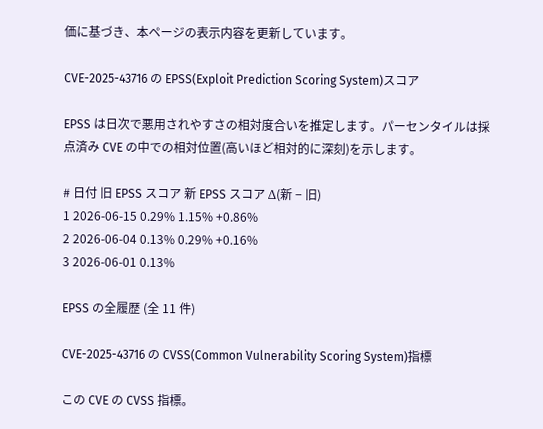価に基づき、本ページの表示内容を更新しています。

CVE-2025-43716 の EPSS(Exploit Prediction Scoring System)スコア

EPSS は日次で悪用されやすさの相対度合いを推定します。パーセンタイルは採点済み CVE の中での相対位置(高いほど相対的に深刻)を示します。

# 日付 旧 EPSS スコア 新 EPSS スコア Δ(新 − 旧)
1 2026-06-15 0.29% 1.15% +0.86%
2 2026-06-04 0.13% 0.29% +0.16%
3 2026-06-01 0.13%

EPSS の全履歴 (全 11 件)

CVE-2025-43716 の CVSS(Common Vulnerability Scoring System)指標

この CVE の CVSS 指標。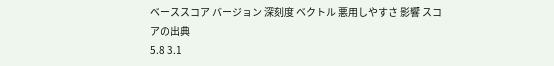ベーススコア バージョン 深刻度 ベクトル 悪用しやすさ 影響 スコアの出典
5.8 3.1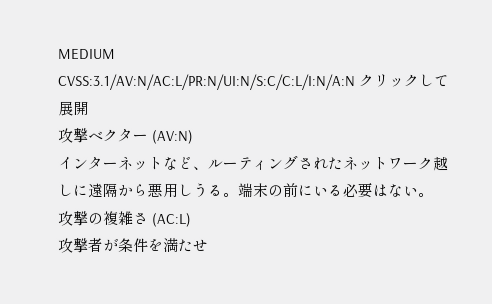MEDIUM
CVSS:3.1/AV:N/AC:L/PR:N/UI:N/S:C/C:L/I:N/A:N クリックして展開
攻撃ベクター (AV:N)
インターネットなど、ルーティングされたネットワーク越しに遠隔から悪用しうる。端末の前にいる必要はない。
攻撃の複雑さ (AC:L)
攻撃者が条件を満たせ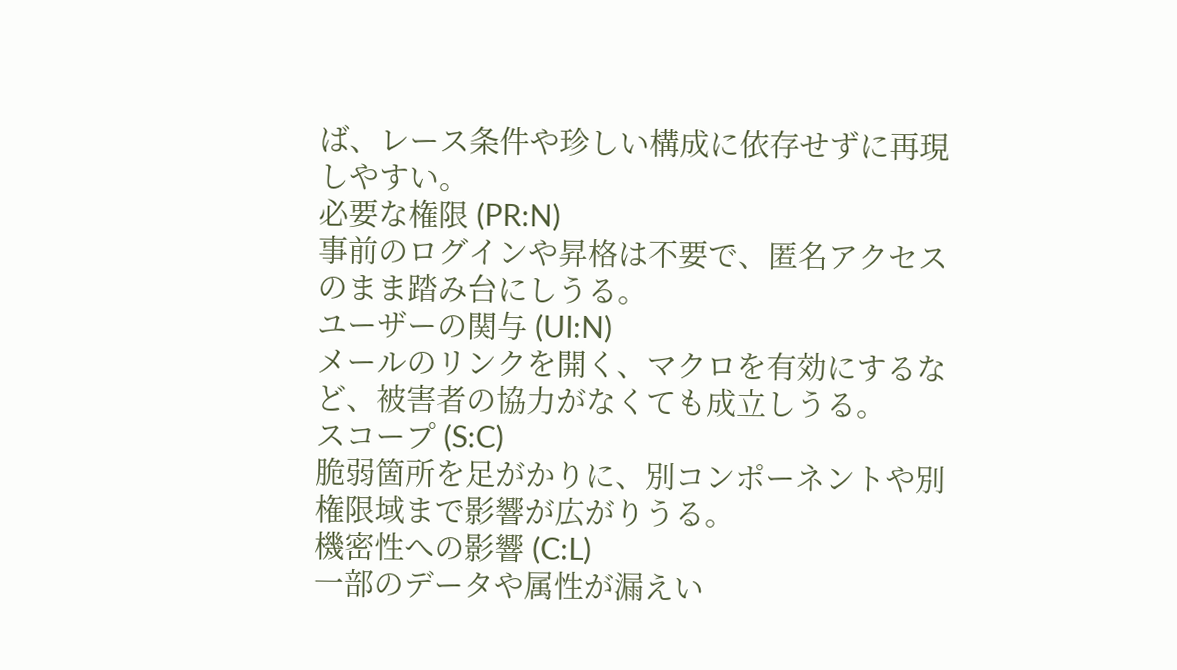ば、レース条件や珍しい構成に依存せずに再現しやすい。
必要な権限 (PR:N)
事前のログインや昇格は不要で、匿名アクセスのまま踏み台にしうる。
ユーザーの関与 (UI:N)
メールのリンクを開く、マクロを有効にするなど、被害者の協力がなくても成立しうる。
スコープ (S:C)
脆弱箇所を足がかりに、別コンポーネントや別権限域まで影響が広がりうる。
機密性への影響 (C:L)
一部のデータや属性が漏えい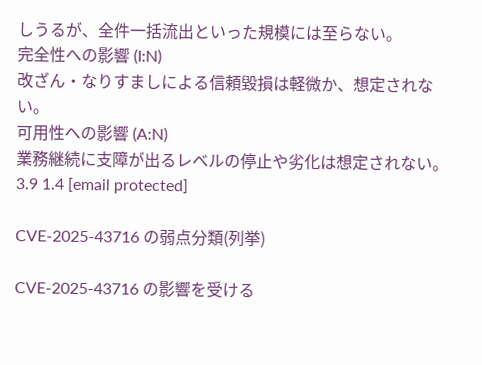しうるが、全件一括流出といった規模には至らない。
完全性への影響 (I:N)
改ざん・なりすましによる信頼毀損は軽微か、想定されない。
可用性への影響 (A:N)
業務継続に支障が出るレベルの停止や劣化は想定されない。
3.9 1.4 [email protected]

CVE-2025-43716 の弱点分類(列挙)

CVE-2025-43716 の影響を受ける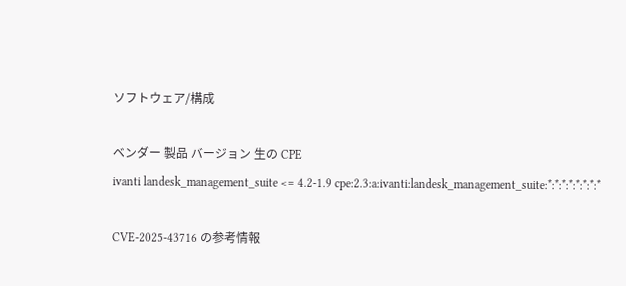ソフトウェア/構成

ベンダー 製品 バージョン 生の CPE
ivanti landesk_management_suite <= 4.2-1.9 cpe:2.3:a:ivanti:landesk_management_suite:*:*:*:*:*:*:*:*

CVE-2025-43716 の参考情報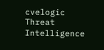cvelogic Threat Intelligence